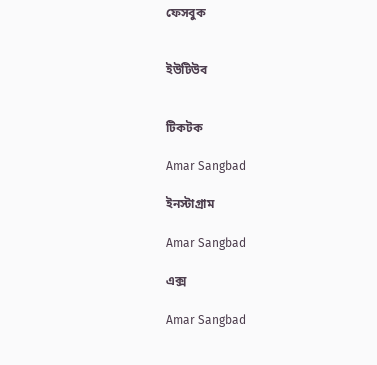ফেসবুক


ইউটিউব


টিকটক

Amar Sangbad

ইনস্টাগ্রাম

Amar Sangbad

এক্স

Amar Sangbad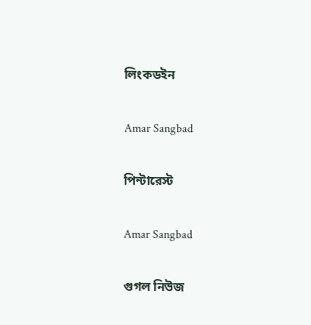লিংকডইন

Amar Sangbad

পিন্টারেস্ট

Amar Sangbad

গুগল নিউজ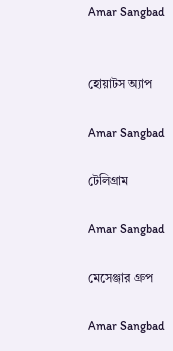Amar Sangbad


হোয়াটস অ্যাপ

Amar Sangbad

টেলিগ্রাম

Amar Sangbad

মেসেঞ্জার গ্রুপ

Amar Sangbad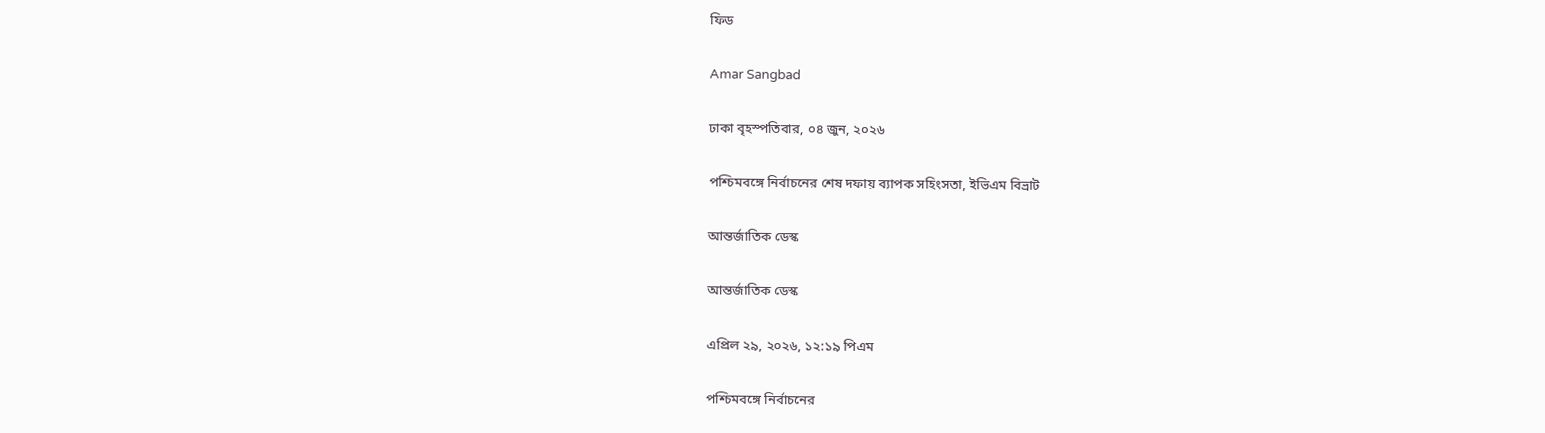ফিড

Amar Sangbad

ঢাকা বৃহস্পতিবার, ০৪ জুন, ২০২৬

পশ্চিমবঙ্গে নির্বাচনের শেষ দফায় ব্যাপক সহিংসতা, ইভিএম বিভ্রাট

আন্তর্জাতিক ডেস্ক

আন্তর্জাতিক ডেস্ক

এপ্রিল ২৯, ২০২৬, ১২:১৯ পিএম

পশ্চিমবঙ্গে নির্বাচনের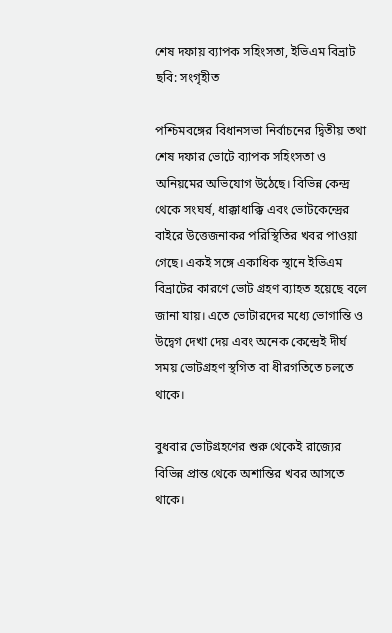শেষ দফায় ব্যাপক সহিংসতা, ইভিএম বিভ্রাট
ছবি: সংগৃহীত

পশ্চিমবঙ্গের বিধানসভা নির্বাচনের দ্বিতীয় তথা শেষ দফার ভোটে ব্যাপক সহিংসতা ও অনিয়মের অভিযোগ উঠেছে। বিভিন্ন কেন্দ্র থেকে সংঘর্ষ, ধাক্কাধাক্কি এবং ভোটকেন্দ্রের বাইরে উত্তেজনাকর পরিস্থিতির খবর পাওয়া গেছে। একই সঙ্গে একাধিক স্থানে ইভিএম বিভ্রাটের কারণে ভোট গ্রহণ ব্যাহত হয়েছে বলে জানা যায়। এতে ভোটারদের মধ্যে ভোগান্তি ও উদ্বেগ দেখা দেয় এবং অনেক কেন্দ্রেই দীর্ঘ সময় ভোটগ্রহণ স্থগিত বা ধীরগতিতে চলতে থাকে।

বুধবার ভোটগ্রহণের শুরু থেকেই রাজ্যের বিভিন্ন প্রান্ত থেকে অশান্তির খবর আসতে থাকে।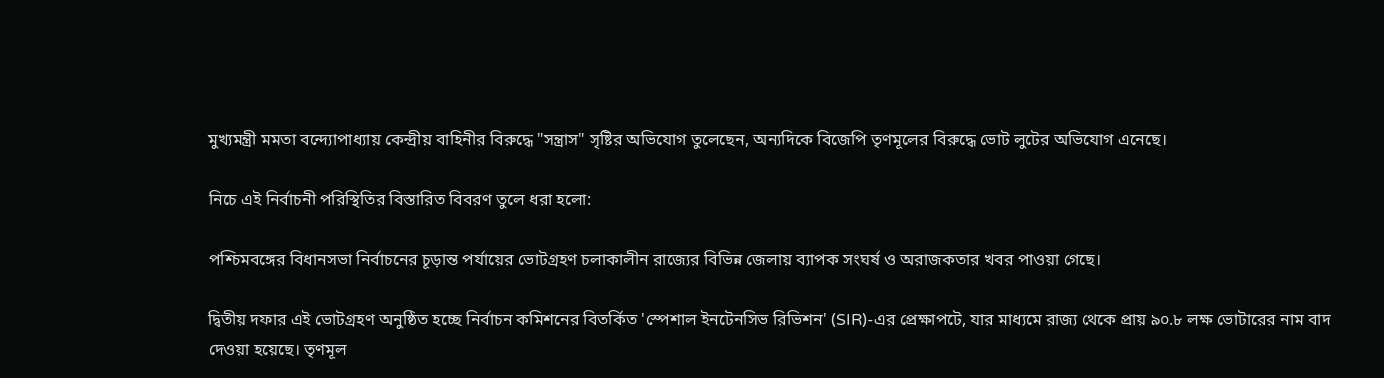মুখ্যমন্ত্রী মমতা বন্দ্যোপাধ্যায় কেন্দ্রীয় বাহিনীর বিরুদ্ধে "সন্ত্রাস" সৃষ্টির অভিযোগ তুলেছেন, অন্যদিকে বিজেপি তৃণমূলের বিরুদ্ধে ভোট লুটের অভিযোগ এনেছে।

নিচে এই নির্বাচনী পরিস্থিতির বিস্তারিত বিবরণ তুলে ধরা হলো:

পশ্চিমবঙ্গের বিধানসভা নির্বাচনের চূড়ান্ত পর্যায়ের ভোটগ্রহণ চলাকালীন রাজ্যের বিভিন্ন জেলায় ব্যাপক সংঘর্ষ ও অরাজকতার খবর পাওয়া গেছে।

দ্বিতীয় দফার এই ভোটগ্রহণ অনুষ্ঠিত হচ্ছে নির্বাচন কমিশনের বিতর্কিত 'স্পেশাল ইনটেনসিভ রিভিশন' (SIR)-এর প্রেক্ষাপটে, যার মাধ্যমে রাজ্য থেকে প্রায় ৯০.৮ লক্ষ ভোটারের নাম বাদ দেওয়া হয়েছে। তৃণমূল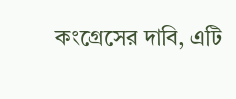কংগ্রেসের দাবি, এটি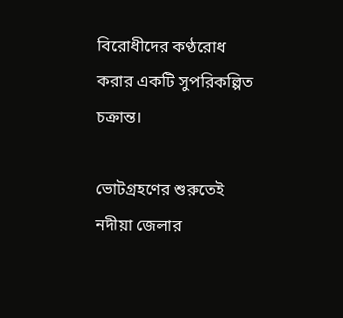বিরোধীদের কণ্ঠরোধ করার একটি সুপরিকল্পিত চক্রান্ত।

ভোটগ্রহণের শুরুতেই নদীয়া জেলার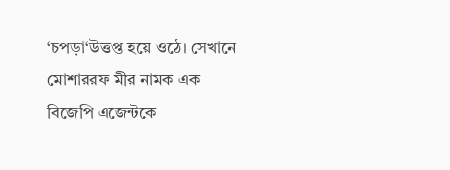‘চপড়া‘উত্তপ্ত হয়ে ওঠে। সেখানে মোশাররফ মীর নামক এক বিজেপি এজেন্টকে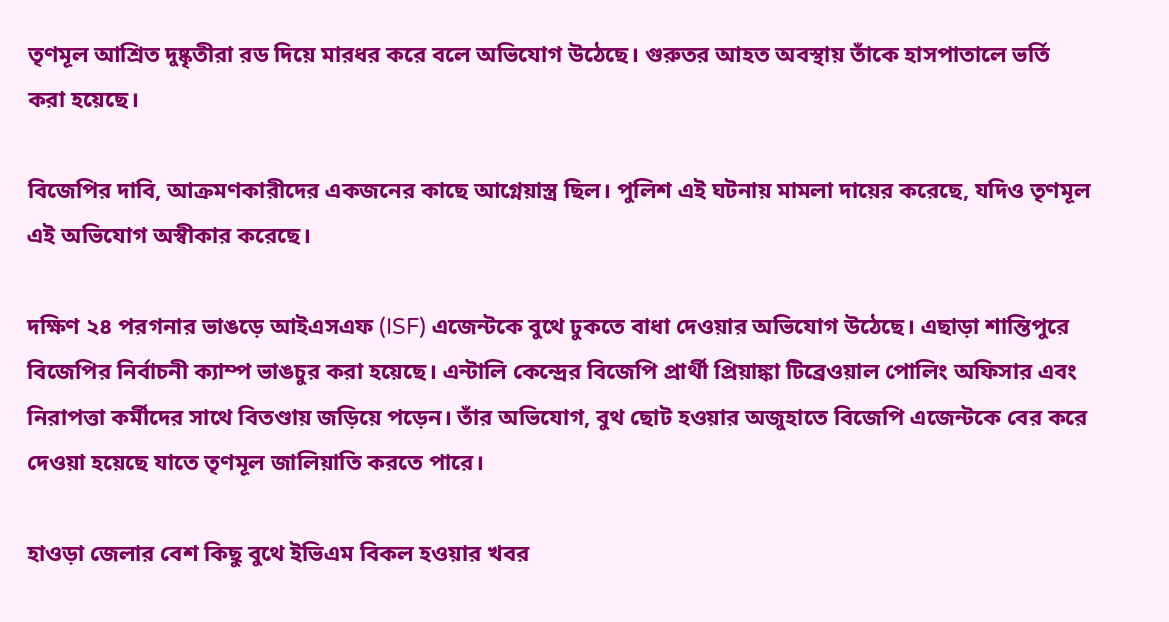তৃণমূল আশ্রিত দুষ্কৃতীরা রড দিয়ে মারধর করে বলে অভিযোগ উঠেছে। গুরুতর আহত অবস্থায় তাঁকে হাসপাতালে ভর্তি করা হয়েছে।

বিজেপির দাবি, আক্রমণকারীদের একজনের কাছে আগ্নেয়াস্ত্র ছিল। পুলিশ এই ঘটনায় মামলা দায়ের করেছে, যদিও তৃণমূল এই অভিযোগ অস্বীকার করেছে।

দক্ষিণ ২৪ পরগনার ভাঙড়ে আইএসএফ (ISF) এজেন্টকে বুথে ঢুকতে বাধা দেওয়ার অভিযোগ উঠেছে। এছাড়া শান্তিপুরে বিজেপির নির্বাচনী ক্যাম্প ভাঙচুর করা হয়েছে। এন্টালি কেন্দ্রের বিজেপি প্রার্থী প্রিয়াঙ্কা টিব্রেওয়াল পোলিং অফিসার এবং নিরাপত্তা কর্মীদের সাথে বিতণ্ডায় জড়িয়ে পড়েন। তাঁর অভিযোগ, বুথ ছোট হওয়ার অজুহাতে বিজেপি এজেন্টকে বের করে দেওয়া হয়েছে যাতে তৃণমূল জালিয়াতি করতে পারে।

হাওড়া জেলার বেশ কিছু বুথে ইভিএম বিকল হওয়ার খবর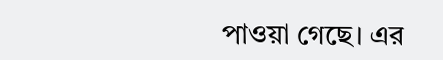পাওয়া গেছে। এর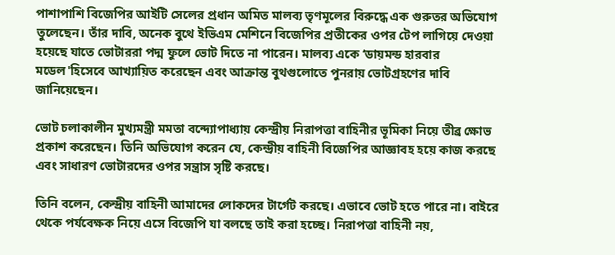পাশাপাশি বিজেপির আইটি সেলের প্রধান অমিত মালব্য তৃণমূলের বিরুদ্ধে এক গুরুতর অভিযোগ তুলেছেন। তাঁর দাবি, অনেক বুথে ইভিএম মেশিনে বিজেপির প্রতীকের ওপর টেপ লাগিয়ে দেওয়া হয়েছে যাতে ভোটাররা পদ্ম ফুলে ভোট দিতে না পারেন। মালব্য একে ‘ডায়মন্ড হারবার মডেল'হিসেবে আখ্যায়িত করেছেন এবং আক্রান্ত বুথগুলোতে পুনরায় ভোটগ্রহণের দাবি জানিয়েছেন।

ভোট চলাকালীন মুখ্যমন্ত্রী মমতা বন্দ্যোপাধ্যায় কেন্দ্রীয় নিরাপত্তা বাহিনীর ভূমিকা নিয়ে তীব্র ক্ষোভ প্রকাশ করেছেন। তিনি অভিযোগ করেন যে, কেন্দ্রীয় বাহিনী বিজেপির আজ্ঞাবহ হয়ে কাজ করছে এবং সাধারণ ভোটারদের ওপর সন্ত্রাস সৃষ্টি করছে।

তিনি বলেন, কেন্দ্রীয় বাহিনী আমাদের লোকদের টার্গেট করছে। এভাবে ভোট হতে পারে না। বাইরে থেকে পর্যবেক্ষক নিয়ে এসে বিজেপি যা বলছে তাই করা হচ্ছে। নিরাপত্তা বাহিনী নয়,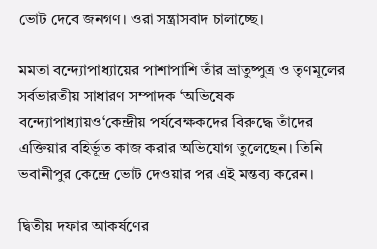ভোট দেবে জনগণ। ওরা সন্ত্রাসবাদ চালাচ্ছে।

মমতা বন্দ্যোপাধ্যায়ের পাশাপাশি তাঁর ভ্রাতুষ্পুত্র ও তৃণমূলের সর্বভারতীয় সাধারণ সম্পাদক ‘অভিষেক বন্দ্যোপাধ্যায়ও‘কেন্দ্রীয় পর্যবেক্ষকদের বিরুদ্ধে তাঁদের এক্তিয়ার বহির্ভূত কাজ করার অভিযোগ তুলেছেন। তিনি ভবানীপুর কেন্দ্রে ভোট দেওয়ার পর এই মন্তব্য করেন।

দ্বিতীয় দফার আকর্ষণের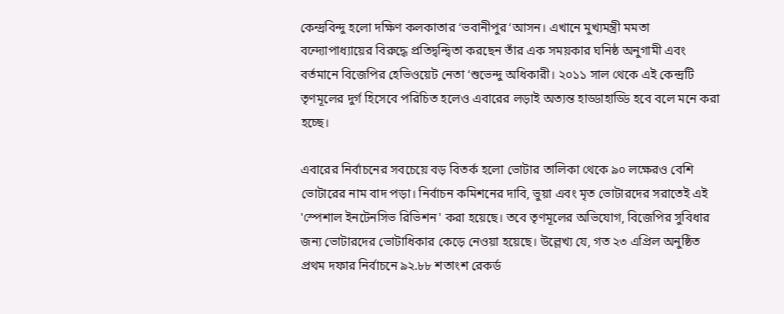কেন্দ্রবিন্দু হলো দক্ষিণ কলকাতার ‘ভবানীপুর‘আসন। এখানে মুখ্যমন্ত্রী মমতা বন্দ্যোপাধ্যায়ের বিরুদ্ধে প্রতিদ্বন্দ্বিতা করছেন তাঁর এক সময়কার ঘনিষ্ঠ অনুগামী এবং বর্তমানে বিজেপির হেভিওয়েট নেতা ‘শুভেন্দু অধিকারী। ২০১১ সাল থেকে এই কেন্দ্রটি তৃণমূলের দুর্গ হিসেবে পরিচিত হলেও এবারের লড়াই অত্যন্ত হাড্ডাহাড্ডি হবে বলে মনে করা হচ্ছে।

এবারের নির্বাচনের সবচেয়ে বড় বিতর্ক হলো ভোটার তালিকা থেকে ৯০ লক্ষেরও বেশি ভোটারের নাম বাদ পড়া। নির্বাচন কমিশনের দাবি, ভুয়া এবং মৃত ভোটারদের সরাতেই এই 'স্পেশাল ইনটেনসিভ রিভিশন' করা হয়েছে। তবে তৃণমূলের অভিযোগ, বিজেপির সুবিধার জন্য ভোটারদের ভোটাধিকার কেড়ে নেওয়া হয়েছে। উল্লেখ্য যে, গত ২৩ এপ্রিল অনুষ্ঠিত প্রথম দফার নির্বাচনে ৯২.৮৮ শতাংশ রেকর্ড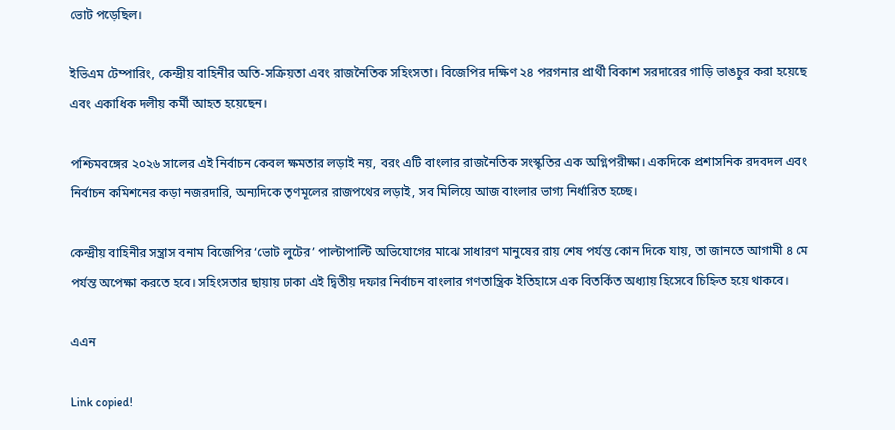ভোট পড়েছিল।

ইভিএম টেম্পারিং, কেন্দ্রীয় বাহিনীর অতি-সক্রিয়তা এবং রাজনৈতিক সহিংসতা। বিজেপির দক্ষিণ ২৪ পরগনার প্রার্থী বিকাশ সরদারের গাড়ি ভাঙচুর করা হয়েছে এবং একাধিক দলীয় কর্মী আহত হয়েছেন।

পশ্চিমবঙ্গের ২০২৬ সালের এই নির্বাচন কেবল ক্ষমতার লড়াই নয়, বরং এটি বাংলার রাজনৈতিক সংস্কৃতির এক অগ্নিপরীক্ষা। একদিকে প্রশাসনিক রদবদল এবং নির্বাচন কমিশনের কড়া নজরদারি, অন্যদিকে তৃণমূলের রাজপথের লড়াই, সব মিলিয়ে আজ বাংলার ভাগ্য নির্ধারিত হচ্ছে।

কেন্দ্রীয় বাহিনীর সন্ত্রাস বনাম বিজেপির ‘ভোট লুটের’ পাল্টাপাল্টি অভিযোগের মাঝে সাধারণ মানুষের রায় শেষ পর্যন্ত কোন দিকে যায়, তা জানতে আগামী ৪ মে পর্যন্ত অপেক্ষা করতে হবে। সহিংসতার ছায়ায় ঢাকা এই দ্বিতীয় দফার নির্বাচন বাংলার গণতান্ত্রিক ইতিহাসে এক বিতর্কিত অধ্যায় হিসেবে চিহ্নিত হয়ে থাকবে।

এএন

Link copied!